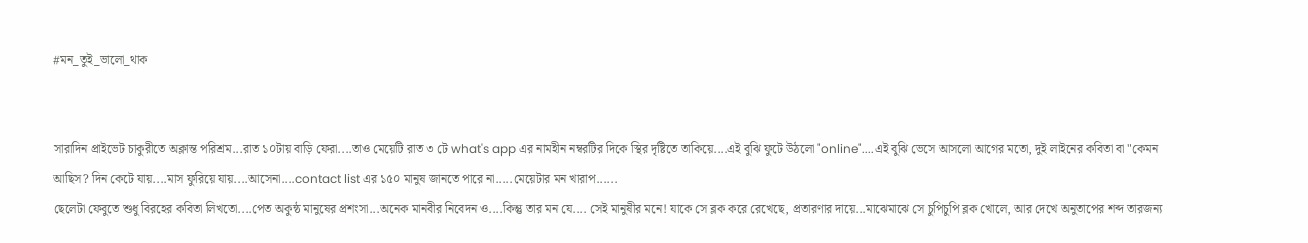#মন_তুই_ভালো_থাক


সারাদিন প্রাইভেট চাকুরীতে অক্লান্ত পরিশ্রম...রাত ১০টায় বাড়ি ফেরা....তাও মেয়েটি রাত ৩ টে what's app এর নামহীন নম্বরটির দিকে স্থির দৃষ্টিতে তাকিয়ে....এই বুঝি ফুটে উঠলো "online"....এই বুঝি ভেসে আসলো আগের মতো, দুই লাইনের কবিতা বা "কেমন আছিস? দিন কেটে যায়....মাস ফুরিয়ে যায়....আসেনা....contact list এর ১৫০ মানুষ জানতে পারে না.....মেয়েটার মন খারাপ......
ছেলেটা ফেবুতে শুধু বিরহের কবিতা লিখতো....পেত অকুন্ঠ মানুষের প্রশংসা...অনেক মানবীর নিবেদন ও....কিন্তু তার মন যে.... সেই মানুষীর মনে! যাকে সে ব্লক করে রেখেছে, প্রতারণার দায়ে...মাঝেমাঝে সে চুপিচুপি ব্লক খোলে, আর দেখে অনুতাপের শব্দ তারজন্য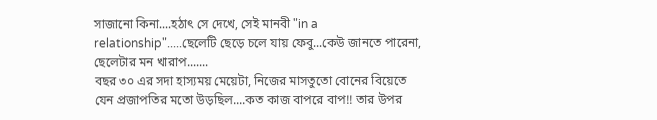সাজানো কিনা....হঠাৎ সে দেখে, সেই মানবী "in a relationship".....ছেলেটি ছেড়ে চলে যায় ফেবু...কেউ জানতে পারেনা, ছেলেটার মন খারাপ.......
বছর ৩০ এর সদা হাস্যময় মেয়েটা, নিজের মাসতুতো বোনের বিয়েতে যেন প্রজাপতির মতো উড়ছিল....কত কাজ বাপরে বাপ!! তার উপর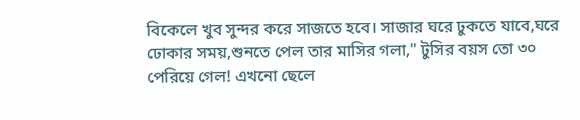বিকেলে খুব সুন্দর করে সাজতে হবে। সাজার ঘরে ঢুকতে যাবে,ঘরে ঢোকার সময়,শুনতে পেল তার মাসির গলা," টুসির বয়স তো ৩০ পেরিয়ে গেল! এখনো ছেলে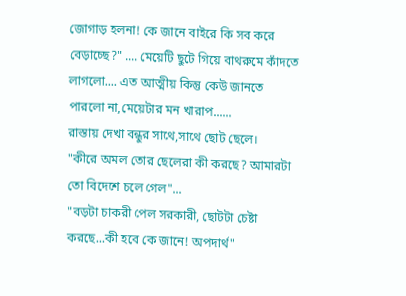জোগাড় হলনা! কে জানে বাইরে কি সব করে বেড়াচ্ছে?" .... মেয়েটি ছুটে গিয়ে বাথরুমে কাঁদতে লাগলো.... এত আত্মীয় কিন্তু কেউ জানতে পারলো না,মেয়েটার মন খারাপ......
রাস্তায় দেখা বন্ধুর সাথে,সাথে ছোট ছেলে।
"কীরে অমল তোর ছেলেরা কী করছে? আমারটা তো বিদেশে চলে গেল"...
"বড়টা চাকরী পেল সরকারী, ছোটটা চেষ্টা করছে...কী হবে কে জানে! অপদার্থ"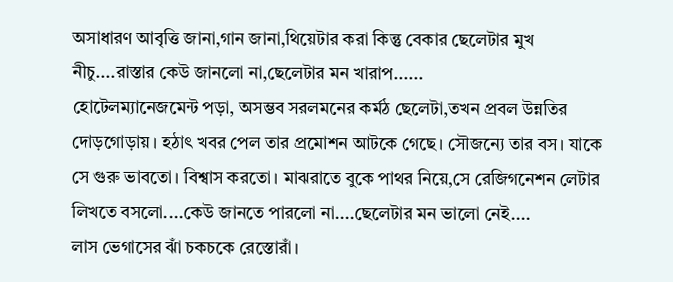অসাধারণ আবৃত্তি জানা,গান জানা,থিয়েটার করা কিন্তু বেকার ছেলেটার মুখ নীচু....রাস্তার কেউ জানলো না,ছেলেটার মন খারাপ......
হোটেলম্যানেজমেন্ট পড়া, অসম্ভব সরলমনের কর্মঠ ছেলেটা,তখন প্রবল উন্নতির দোড়গোড়ায়। হঠাৎ খবর পেল তার প্রমোশন আটকে গেছে। সৌজন্যে তার বস। যাকে সে গুরু ভাবতো। বিশ্বাস করতো। মাঝরাতে বুকে পাথর নিয়ে,সে রেজিগনেশন লেটার লিখতে বসলো....কেউ জানতে পারলো না....ছেলেটার মন ভালো নেই....
লাস ভেগাসের ঝাঁ চকচকে রেস্তোরাঁ।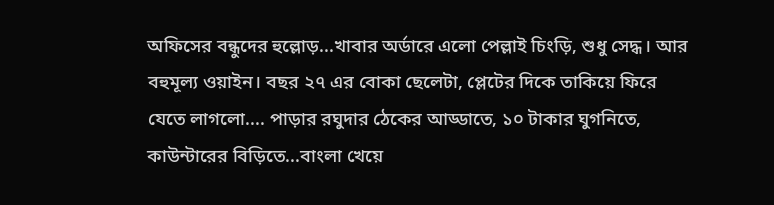অফিসের বন্ধুদের হুল্লোড়...খাবার অর্ডারে এলো পেল্লাই চিংড়ি, শুধু সেদ্ধ। আর বহুমূল্য ওয়াইন। বছর ২৭ এর বোকা ছেলেটা, প্লেটের দিকে তাকিয়ে ফিরে যেতে লাগলো.... পাড়ার রঘুদার ঠেকের আড্ডাতে, ১০ টাকার ঘুগনিতে, কাউন্টারের বিড়িতে...বাংলা খেয়ে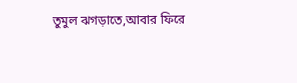তুমুল ঝগড়াতে,আবার ফিরে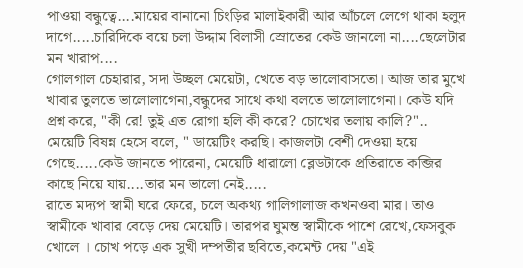পাওয়া বন্ধুত্বে....মায়ের বানানো চিংড়ির মালাইকারী আর আঁচলে লেগে থাকা হলুদ দাগে.....চারিদিকে বয়ে চলা উদ্দাম বিলাসী স্রোতের কেউ জানলো না....ছেলেটার মন খারাপ....
গোলগাল চেহারার, সদা উচ্ছল মেয়েটা, খেতে বড় ভালোবাসতো। আজ তার মুখে খাবার তুলতে ভালোলাগেনা,বন্ধুদের সাথে কথা বলতে ভালোলাগেনা। কেউ যদি প্রশ্ন করে, "কী রে! তুই এত রোগা হলি কী করে? চোখের তলায় কালি?".. মেয়েটি বিষন্ন হেসে বলে, " ডায়েটিং করছি। কাজলটা বেশী দেওয়া হয়ে গেছে.....কেউ জানতে পারেনা, মেয়েটি ধারালো ব্লেডটাকে প্রতিরাতে কব্জির কাছে নিয়ে যায়....তার মন ভালো নেই.....
রাতে মদ্যপ স্বামী ঘরে ফেরে, চলে অকথ্য গালিগালাজ কখনওবা মার। তাও স্বামীকে খাবার বেড়ে দেয় মেয়েটি। তারপর ঘুমন্ত স্বামীকে পাশে রেখে,ফেসবুক খোলে । চোখ পড়ে এক সুখী দম্পতীর ছবিতে,কমেন্ট দেয় "এই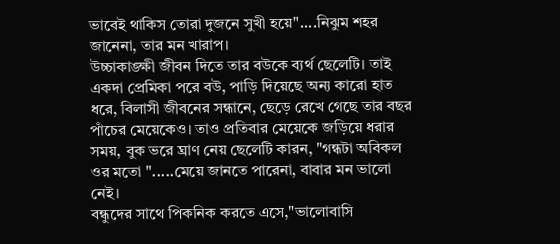ভাবেই থাকিস তোরা দুজনে সুখী হয়ে"....নিঝুম শহর জানেনা, তার মন খারাপ।
উচ্চাকাঙ্ক্ষী জীবন দিতে তার বউকে ব্যর্থ ছেলেটি। তাই একদা প্রেমিকা পরে বউ, পাড়ি দিয়েছে অন্য কারো হাত ধরে, বিলাসী জীবনের সন্ধানে, ছেড়ে রেখে গেছে তার বছর পাঁচের মেয়েকেও। তাও প্রতিবার মেয়েকে জড়িয়ে ধরার সময়, বুক ভরে ঘ্রাণ নেয় ছেলেটি কারন, "গন্ধটা অবিকল ওর মতো ".....মেয়ে জানতে পারেনা, বাবার মন ভালো নেই।
বন্ধুদের সাথে পিকনিক করতে এসে,"ভালোবাসি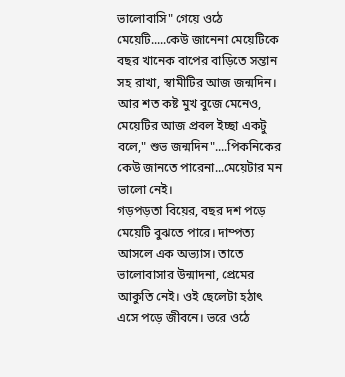ভালোবাসি" গেয়ে ওঠে মেয়েটি.....কেউ জানেনা মেয়েটিকে বছর খানেক বাপের বাড়িতে সন্তান সহ রাখা, স্বামীটির আজ জন্মদিন। আর শত কষ্ট মুখ বুজে মেনেও, মেয়েটির আজ প্রবল ইচ্ছা একটু বলে," শুভ জন্মদিন"....পিকনিকের কেউ জানতে পারেনা...মেয়েটার মন ভালো নেই।
গড়পড়তা বিয়ের, বছর দশ পড়ে মেয়েটি বুঝতে পারে। দাম্পত্য আসলে এক অভ্যাস। তাতে ভালোবাসার উন্মাদনা, প্রেমের আকুতি নেই। ওই ছেলেটা হঠাৎ এসে পড়ে জীবনে। ভরে ওঠে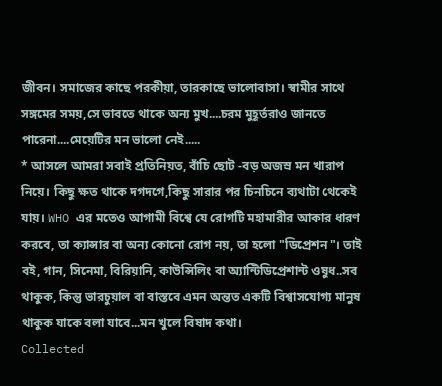জীবন। সমাজের কাছে পরকীয়া, তারকাছে ভালোবাসা। স্বামীর সাথে সঙ্গমের সময়,সে ভাবতে থাকে অন্য মুখ....চরম মুহূর্তরাও জানতে পারেনা....মেয়েটির মন ভালো নেই.....
* আসলে আমরা সবাই প্রতিনিয়ত, বাঁচি ছোট -বড় অজস্র মন খারাপ নিয়ে। কিছু ক্ষত থাকে দগদগে,কিছু সারার পর চিনচিনে ব্যথাটা থেকেই যায়। WHO এর মতেও আগামী বিশ্বে যে রোগটি মহামারীর আকার ধারণ করবে, তা ক্যান্সার বা অন্য কোনো রোগ নয়, তা হলো "ডিপ্রেশন"। তাই বই, গান, সিনেমা, বিরিয়ানি, কাউন্সিলিং বা অ্যান্টিডিপ্রেশান্ট ওষুধ..সব থাকুক, কিন্তু ভারচুয়াল বা বাস্তবে এমন অন্তত একটি বিশ্বাসযোগ্য মানুষ থাকুক যাকে বলা যাবে...মন খুলে বিষাদ কথা।
Collected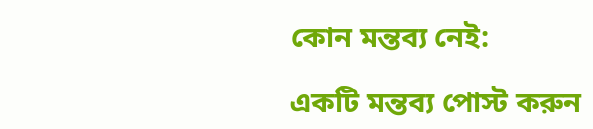কোন মন্তব্য নেই:

একটি মন্তব্য পোস্ট করুন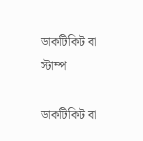ডাকটিকিট বা স্টাম্প

ডাকটিকিট বা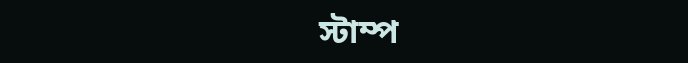স্টাম্প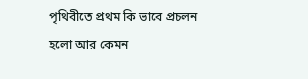পৃথিবীতে প্রথম কি ভাবে প্রচলন হলো আর কেমন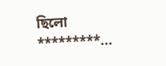ছিলো  *********...